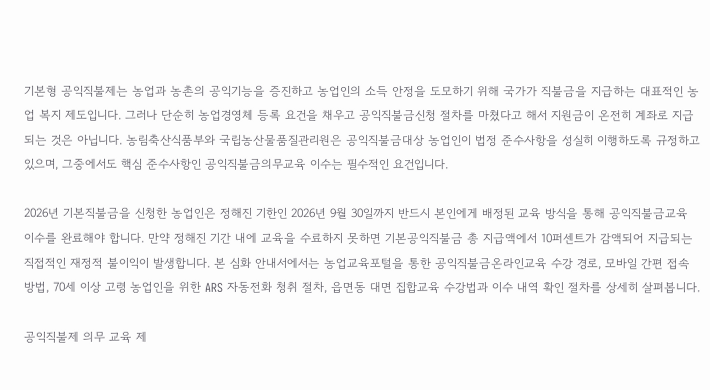기본형 공익직불제는 농업과 농촌의 공익기능을 증진하고 농업인의 소득 안정을 도모하기 위해 국가가 직불금을 지급하는 대표적인 농업 복지 제도입니다. 그러나 단순히 농업경영체 등록 요건을 채우고 공익직불금신청 절차를 마쳤다고 해서 지원금이 온전히 계좌로 지급되는 것은 아닙니다. 농림축산식품부와 국립농산물품질관리원은 공익직불금대상 농업인이 법정 준수사항을 성실히 이행하도록 규정하고 있으며, 그중에서도 핵심 준수사항인 공익직불금의무교육 이수는 필수적인 요건입니다.

2026년 기본직불금을 신청한 농업인은 정해진 기한인 2026년 9월 30일까지 반드시 본인에게 배정된 교육 방식을 통해 공익직불금교육 이수를 완료해야 합니다. 만약 정해진 기간 내에 교육을 수료하지 못하면 기본공익직불금 총 지급액에서 10퍼센트가 감액되어 지급되는 직접적인 재정적 불이익이 발생합니다. 본 심화 안내서에서는 농업교육포털을 통한 공익직불금온라인교육 수강 경로, 모바일 간편 접속 방법, 70세 이상 고령 농업인을 위한 ARS 자동전화 청취 절차, 읍면동 대면 집합교육 수강법과 이수 내역 확인 절차를 상세히 살펴봅니다.

공익직불제 의무 교육 제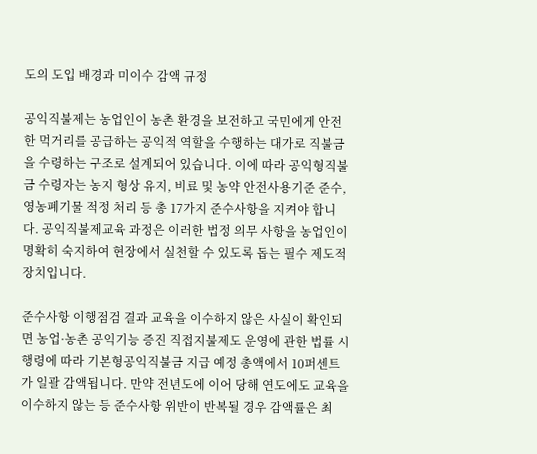도의 도입 배경과 미이수 감액 규정

공익직불제는 농업인이 농촌 환경을 보전하고 국민에게 안전한 먹거리를 공급하는 공익적 역할을 수행하는 대가로 직불금을 수령하는 구조로 설계되어 있습니다. 이에 따라 공익형직불금 수령자는 농지 형상 유지, 비료 및 농약 안전사용기준 준수, 영농폐기물 적정 처리 등 총 17가지 준수사항을 지켜야 합니다. 공익직불제교육 과정은 이러한 법정 의무 사항을 농업인이 명확히 숙지하여 현장에서 실천할 수 있도록 돕는 필수 제도적 장치입니다.

준수사항 이행점검 결과 교육을 이수하지 않은 사실이 확인되면 농업·농촌 공익기능 증진 직접지불제도 운영에 관한 법률 시행령에 따라 기본형공익직불금 지급 예정 총액에서 10퍼센트가 일괄 감액됩니다. 만약 전년도에 이어 당해 연도에도 교육을 이수하지 않는 등 준수사항 위반이 반복될 경우 감액률은 최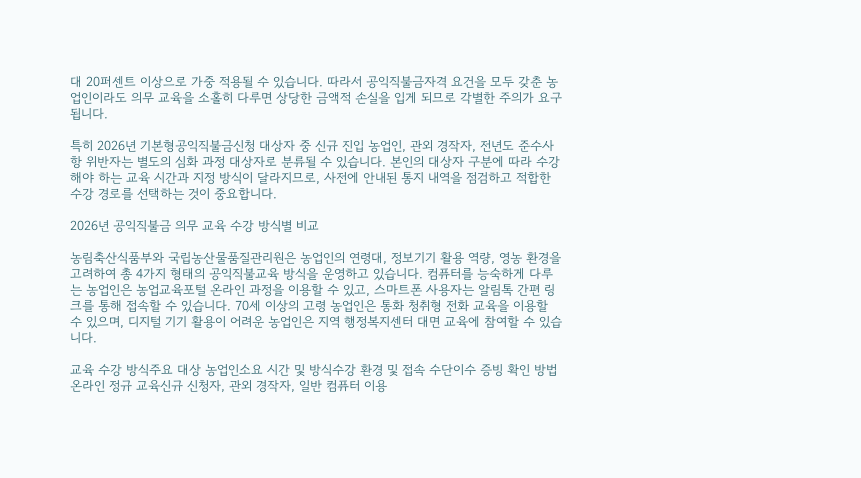대 20퍼센트 이상으로 가중 적용될 수 있습니다. 따라서 공익직불금자격 요건을 모두 갖춘 농업인이라도 의무 교육을 소홀히 다루면 상당한 금액적 손실을 입게 되므로 각별한 주의가 요구됩니다.

특히 2026년 기본형공익직불금신청 대상자 중 신규 진입 농업인, 관외 경작자, 전년도 준수사항 위반자는 별도의 심화 과정 대상자로 분류될 수 있습니다. 본인의 대상자 구분에 따라 수강해야 하는 교육 시간과 지정 방식이 달라지므로, 사전에 안내된 통지 내역을 점검하고 적합한 수강 경로를 선택하는 것이 중요합니다.

2026년 공익직불금 의무 교육 수강 방식별 비교

농림축산식품부와 국립농산물품질관리원은 농업인의 연령대, 정보기기 활용 역량, 영농 환경을 고려하여 총 4가지 형태의 공익직불교육 방식을 운영하고 있습니다. 컴퓨터를 능숙하게 다루는 농업인은 농업교육포털 온라인 과정을 이용할 수 있고, 스마트폰 사용자는 알림톡 간편 링크를 통해 접속할 수 있습니다. 70세 이상의 고령 농업인은 통화 청취형 전화 교육을 이용할 수 있으며, 디지털 기기 활용이 어려운 농업인은 지역 행정복지센터 대면 교육에 참여할 수 있습니다.

교육 수강 방식주요 대상 농업인소요 시간 및 방식수강 환경 및 접속 수단이수 증빙 확인 방법
온라인 정규 교육신규 신청자, 관외 경작자, 일반 컴퓨터 이용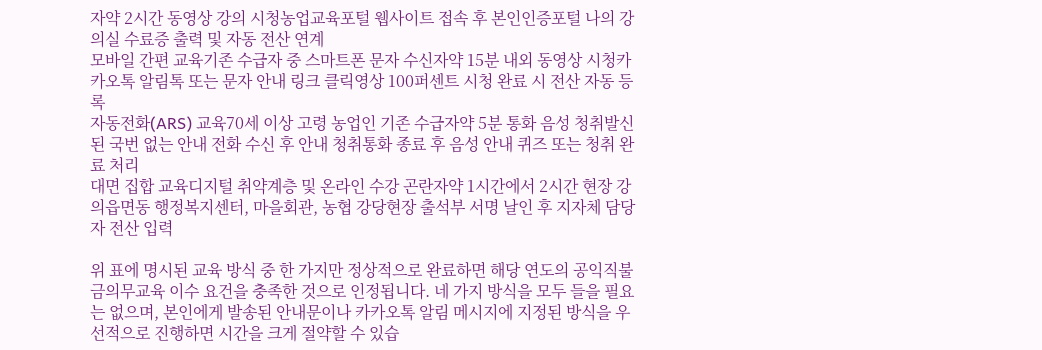자약 2시간 동영상 강의 시청농업교육포털 웹사이트 접속 후 본인인증포털 나의 강의실 수료증 출력 및 자동 전산 연계
모바일 간편 교육기존 수급자 중 스마트폰 문자 수신자약 15분 내외 동영상 시청카카오톡 알림톡 또는 문자 안내 링크 클릭영상 100퍼센트 시청 완료 시 전산 자동 등록
자동전화(ARS) 교육70세 이상 고령 농업인 기존 수급자약 5분 통화 음성 청취발신된 국번 없는 안내 전화 수신 후 안내 청취통화 종료 후 음성 안내 퀴즈 또는 청취 완료 처리
대면 집합 교육디지털 취약계층 및 온라인 수강 곤란자약 1시간에서 2시간 현장 강의읍면동 행정복지센터, 마을회관, 농협 강당현장 출석부 서명 날인 후 지자체 담당자 전산 입력

위 표에 명시된 교육 방식 중 한 가지만 정상적으로 완료하면 해당 연도의 공익직불금의무교육 이수 요건을 충족한 것으로 인정됩니다. 네 가지 방식을 모두 들을 필요는 없으며, 본인에게 발송된 안내문이나 카카오톡 알림 메시지에 지정된 방식을 우선적으로 진행하면 시간을 크게 절약할 수 있습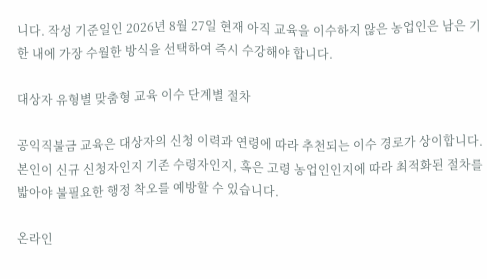니다. 작성 기준일인 2026년 8월 27일 현재 아직 교육을 이수하지 않은 농업인은 남은 기한 내에 가장 수월한 방식을 선택하여 즉시 수강해야 합니다.

대상자 유형별 맞춤형 교육 이수 단계별 절차

공익직불금 교육은 대상자의 신청 이력과 연령에 따라 추천되는 이수 경로가 상이합니다. 본인이 신규 신청자인지 기존 수령자인지, 혹은 고령 농업인인지에 따라 최적화된 절차를 밟아야 불필요한 행정 착오를 예방할 수 있습니다.

온라인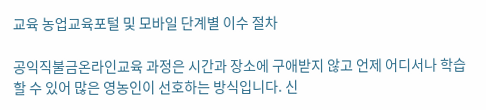교육 농업교육포털 및 모바일 단계별 이수 절차

공익직불금온라인교육 과정은 시간과 장소에 구애받지 않고 언제 어디서나 학습할 수 있어 많은 영농인이 선호하는 방식입니다. 신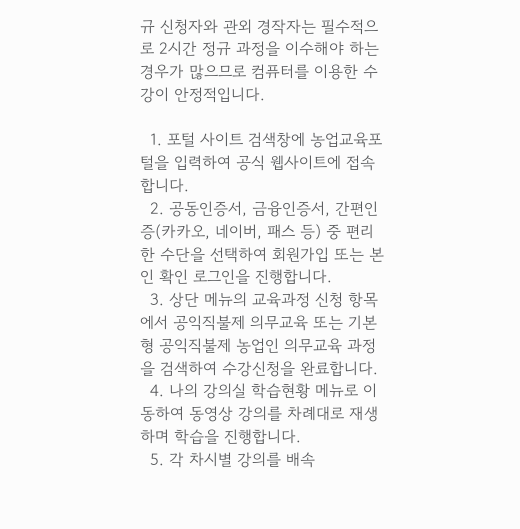규 신청자와 관외 경작자는 필수적으로 2시간 정규 과정을 이수해야 하는 경우가 많으므로 컴퓨터를 이용한 수강이 안정적입니다.

  1. 포털 사이트 검색창에 농업교육포털을 입력하여 공식 웹사이트에 접속합니다.
  2. 공동인증서, 금융인증서, 간편인증(카카오, 네이버, 패스 등) 중 편리한 수단을 선택하여 회원가입 또는 본인 확인 로그인을 진행합니다.
  3. 상단 메뉴의 교육과정 신청 항목에서 공익직불제 의무교육 또는 기본형 공익직불제 농업인 의무교육 과정을 검색하여 수강신청을 완료합니다.
  4. 나의 강의실 학습현황 메뉴로 이동하여 동영상 강의를 차례대로 재생하며 학습을 진행합니다.
  5. 각 차시별 강의를 배속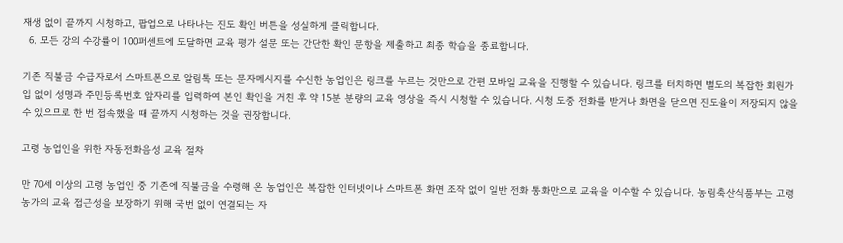재생 없이 끝까지 시청하고, 팝업으로 나타나는 진도 확인 버튼을 성실하게 클릭합니다.
  6. 모든 강의 수강률이 100퍼센트에 도달하면 교육 평가 설문 또는 간단한 확인 문항을 제출하고 최종 학습을 종료합니다.

기존 직불금 수급자로서 스마트폰으로 알림톡 또는 문자메시지를 수신한 농업인은 링크를 누르는 것만으로 간편 모바일 교육을 진행할 수 있습니다. 링크를 터치하면 별도의 복잡한 회원가입 없이 성명과 주민등록번호 앞자리를 입력하여 본인 확인을 거친 후 약 15분 분량의 교육 영상을 즉시 시청할 수 있습니다. 시청 도중 전화를 받거나 화면을 닫으면 진도율이 저장되지 않을 수 있으므로 한 번 접속했을 때 끝까지 시청하는 것을 권장합니다.

고령 농업인을 위한 자동전화음성 교육 절차

만 70세 이상의 고령 농업인 중 기존에 직불금을 수령해 온 농업인은 복잡한 인터넷이나 스마트폰 화면 조작 없이 일반 전화 통화만으로 교육을 이수할 수 있습니다. 농림축산식품부는 고령 농가의 교육 접근성을 보장하기 위해 국번 없이 연결되는 자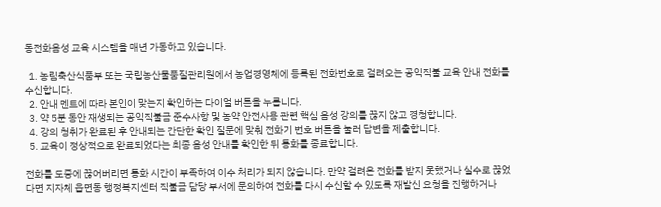동전화음성 교육 시스템을 매년 가동하고 있습니다.

  1. 농림축산식품부 또는 국립농산물품질관리원에서 농업경영체에 등록된 전화번호로 걸려오는 공익직불 교육 안내 전화를 수신합니다.
  2. 안내 멘트에 따라 본인이 맞는지 확인하는 다이얼 버튼을 누릅니다.
  3. 약 5분 동안 재생되는 공익직불금 준수사항 및 농약 안전사용 관련 핵심 음성 강의를 끊지 않고 경청합니다.
  4. 강의 청취가 완료된 후 안내되는 간단한 확인 질문에 맞춰 전화기 번호 버튼을 눌러 답변을 제출합니다.
  5. 교육이 정상적으로 완료되었다는 최종 음성 안내를 확인한 뒤 통화를 종료합니다.

전화를 도중에 끊어버리면 통화 시간이 부족하여 이수 처리가 되지 않습니다. 만약 걸려온 전화를 받지 못했거나 실수로 끊었다면 지자체 읍면동 행정복지센터 직불금 담당 부서에 문의하여 전화를 다시 수신할 수 있도록 재발신 요청을 진행하거나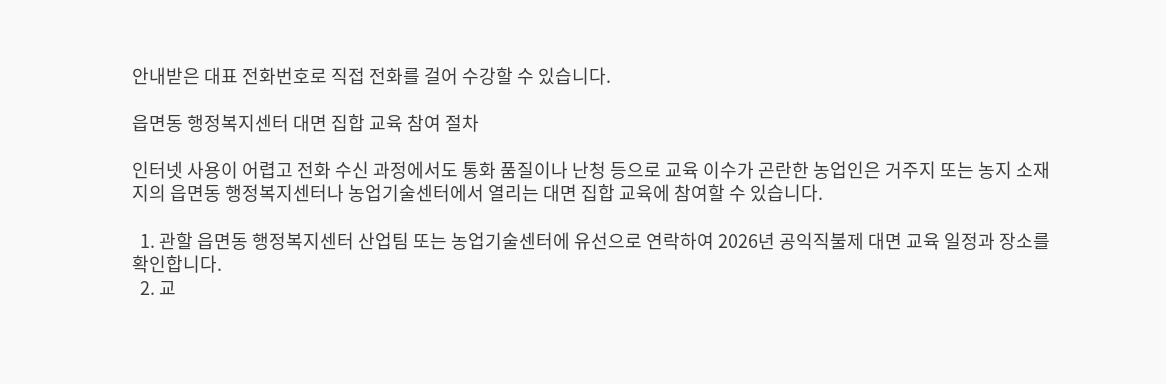안내받은 대표 전화번호로 직접 전화를 걸어 수강할 수 있습니다.

읍면동 행정복지센터 대면 집합 교육 참여 절차

인터넷 사용이 어렵고 전화 수신 과정에서도 통화 품질이나 난청 등으로 교육 이수가 곤란한 농업인은 거주지 또는 농지 소재지의 읍면동 행정복지센터나 농업기술센터에서 열리는 대면 집합 교육에 참여할 수 있습니다.

  1. 관할 읍면동 행정복지센터 산업팀 또는 농업기술센터에 유선으로 연락하여 2026년 공익직불제 대면 교육 일정과 장소를 확인합니다.
  2. 교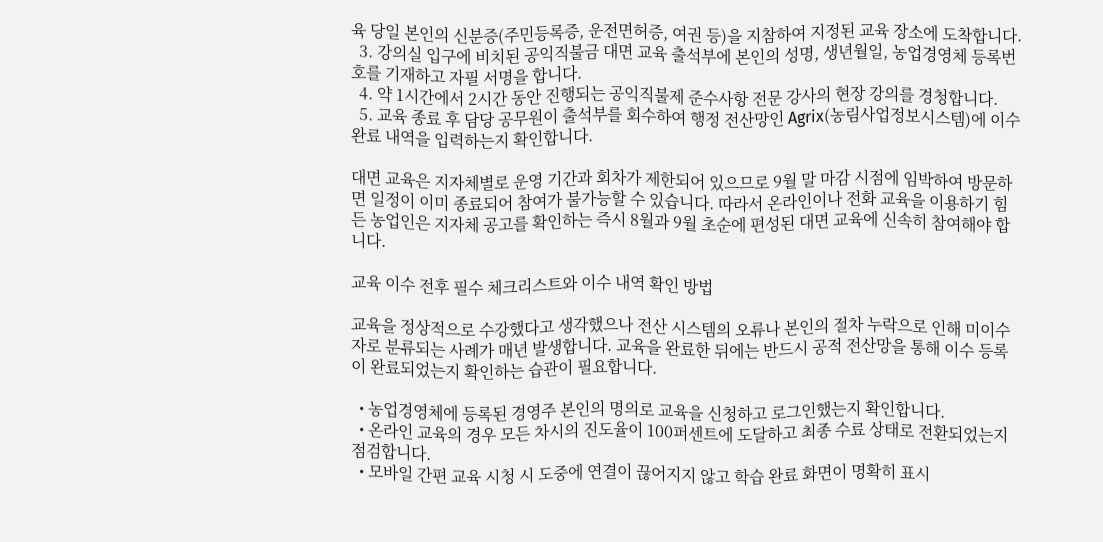육 당일 본인의 신분증(주민등록증, 운전면허증, 여권 등)을 지참하여 지정된 교육 장소에 도착합니다.
  3. 강의실 입구에 비치된 공익직불금 대면 교육 출석부에 본인의 성명, 생년월일, 농업경영체 등록번호를 기재하고 자필 서명을 합니다.
  4. 약 1시간에서 2시간 동안 진행되는 공익직불제 준수사항 전문 강사의 현장 강의를 경청합니다.
  5. 교육 종료 후 담당 공무원이 출석부를 회수하여 행정 전산망인 Agrix(농림사업정보시스템)에 이수 완료 내역을 입력하는지 확인합니다.

대면 교육은 지자체별로 운영 기간과 회차가 제한되어 있으므로 9월 말 마감 시점에 임박하여 방문하면 일정이 이미 종료되어 참여가 불가능할 수 있습니다. 따라서 온라인이나 전화 교육을 이용하기 힘든 농업인은 지자체 공고를 확인하는 즉시 8월과 9월 초순에 편성된 대면 교육에 신속히 참여해야 합니다.

교육 이수 전후 필수 체크리스트와 이수 내역 확인 방법

교육을 정상적으로 수강했다고 생각했으나 전산 시스템의 오류나 본인의 절차 누락으로 인해 미이수자로 분류되는 사례가 매년 발생합니다. 교육을 완료한 뒤에는 반드시 공적 전산망을 통해 이수 등록이 완료되었는지 확인하는 습관이 필요합니다.

  • 농업경영체에 등록된 경영주 본인의 명의로 교육을 신청하고 로그인했는지 확인합니다.
  • 온라인 교육의 경우 모든 차시의 진도율이 100퍼센트에 도달하고 최종 수료 상태로 전환되었는지 점검합니다.
  • 모바일 간편 교육 시청 시 도중에 연결이 끊어지지 않고 학습 완료 화면이 명확히 표시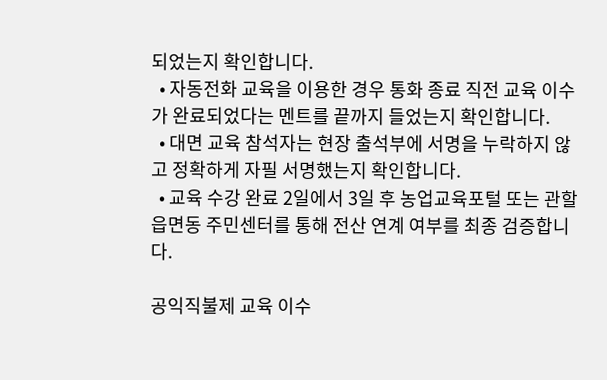되었는지 확인합니다.
  • 자동전화 교육을 이용한 경우 통화 종료 직전 교육 이수가 완료되었다는 멘트를 끝까지 들었는지 확인합니다.
  • 대면 교육 참석자는 현장 출석부에 서명을 누락하지 않고 정확하게 자필 서명했는지 확인합니다.
  • 교육 수강 완료 2일에서 3일 후 농업교육포털 또는 관할 읍면동 주민센터를 통해 전산 연계 여부를 최종 검증합니다.

공익직불제 교육 이수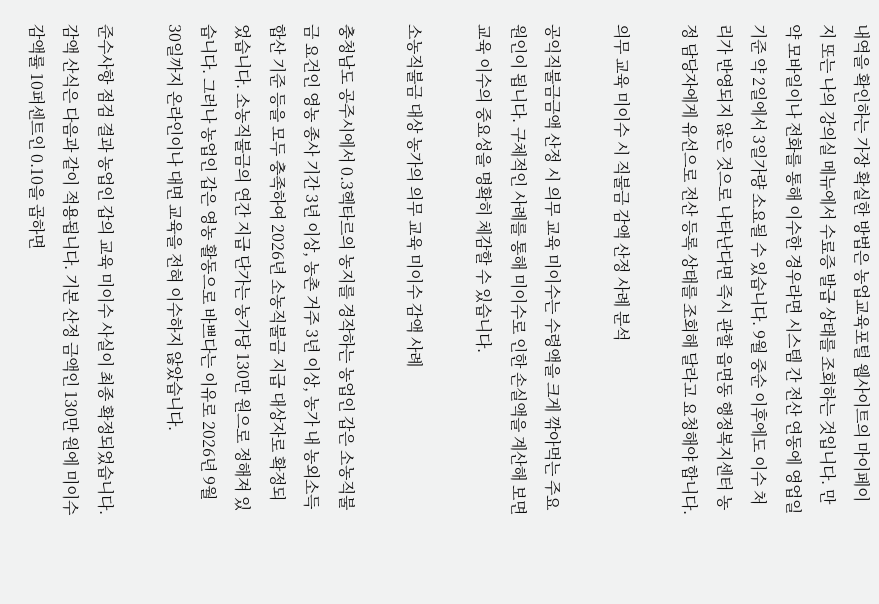내역을 확인하는 가장 확실한 방법은 농업교육포털 웹사이트의 마이페이지 또는 나의 강의실 메뉴에서 수료증 발급 상태를 조회하는 것입니다. 만약 모바일이나 전화를 통해 이수한 경우라면 시스템 간 전산 연동에 영업일 기준 약 2일에서 3일가량 소요될 수 있습니다. 9월 중순 이후에도 이수 처리가 반영되지 않은 것으로 나타난다면 즉시 관할 읍면동 행정복지센터 농정 담당자에게 유선으로 전산 등록 상태를 조회해 달라고 요청해야 합니다.

의무 교육 미이수 시 직불금 감액 산정 사례 분석

공익직불금금액 산정 시 의무 교육 미이수는 수령액을 크게 깎아먹는 주요 원인이 됩니다. 구체적인 사례를 통해 미이수로 인한 손실액을 계산해 보면 교육 이수의 중요성을 명확히 체감할 수 있습니다.

소농직불금 대상 농가의 의무 교육 미이수 감액 사례

충청남도 공주시에서 0.3헥타르의 농지를 경작하는 농업인 갑은 소농직불금 요건인 영농 종사 기간 3년 이상, 농촌 거주 3년 이상, 농가 내 농외소득 합산 기준 등을 모두 충족하여 2026년 소농직불금 지급 대상자로 확정되었습니다. 소농직불금의 연간 지급 단가는 농가당 130만 원으로 정해져 있습니다. 그러나 농업인 갑은 영농 활동으로 바쁘다는 이유로 2026년 9월 30일까지 온라인이나 대면 교육을 전혀 이수하지 않았습니다.

준수사항 점검 결과 농업인 갑의 교육 미이수 사실이 최종 확정되었습니다. 감액 산식은 다음과 같이 적용됩니다. 기본 산정 금액인 130만 원에 미이수 감액률 10퍼센트인 0.10을 곱하면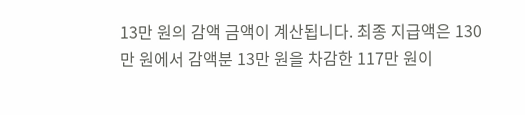13만 원의 감액 금액이 계산됩니다. 최종 지급액은 130만 원에서 감액분 13만 원을 차감한 117만 원이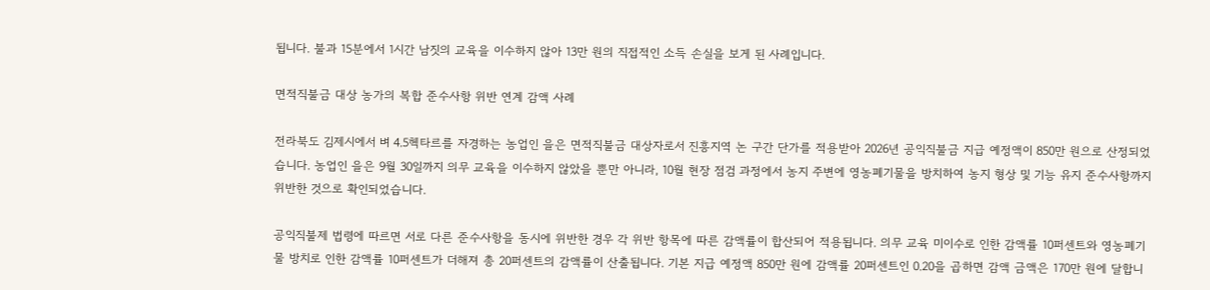됩니다. 불과 15분에서 1시간 남짓의 교육을 이수하지 않아 13만 원의 직접적인 소득 손실을 보게 된 사례입니다.

면적직불금 대상 농가의 복합 준수사항 위반 연계 감액 사례

전라북도 김제시에서 벼 4.5헥타르를 자경하는 농업인 을은 면적직불금 대상자로서 진흥지역 논 구간 단가를 적용받아 2026년 공익직불금 지급 예정액이 850만 원으로 산정되었습니다. 농업인 을은 9월 30일까지 의무 교육을 이수하지 않았을 뿐만 아니라, 10월 현장 점검 과정에서 농지 주변에 영농폐기물을 방치하여 농지 형상 및 기능 유지 준수사항까지 위반한 것으로 확인되었습니다.

공익직불제 법령에 따르면 서로 다른 준수사항을 동시에 위반한 경우 각 위반 항목에 따른 감액률이 합산되어 적용됩니다. 의무 교육 미이수로 인한 감액률 10퍼센트와 영농폐기물 방치로 인한 감액률 10퍼센트가 더해져 총 20퍼센트의 감액률이 산출됩니다. 기본 지급 예정액 850만 원에 감액률 20퍼센트인 0.20을 곱하면 감액 금액은 170만 원에 달합니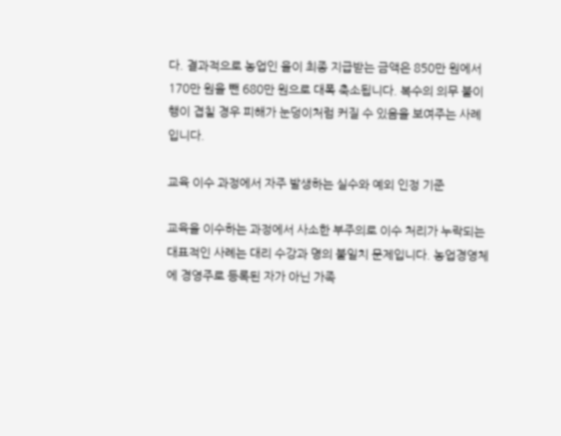다. 결과적으로 농업인 을이 최종 지급받는 금액은 850만 원에서 170만 원을 뺀 680만 원으로 대폭 축소됩니다. 복수의 의무 불이행이 겹칠 경우 피해가 눈덩이처럼 커질 수 있음을 보여주는 사례입니다.

교육 이수 과정에서 자주 발생하는 실수와 예외 인정 기준

교육을 이수하는 과정에서 사소한 부주의로 이수 처리가 누락되는 대표적인 사례는 대리 수강과 명의 불일치 문제입니다. 농업경영체에 경영주로 등록된 자가 아닌 가족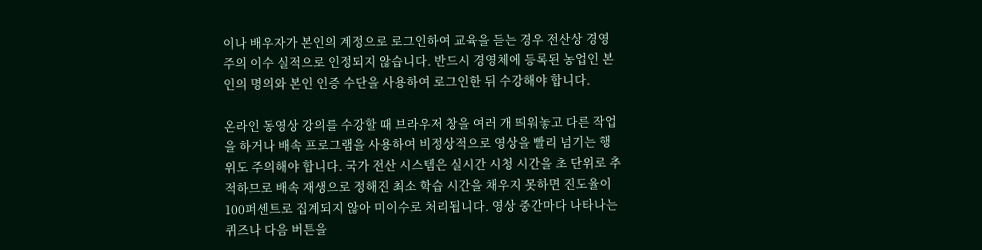이나 배우자가 본인의 계정으로 로그인하여 교육을 듣는 경우 전산상 경영주의 이수 실적으로 인정되지 않습니다. 반드시 경영체에 등록된 농업인 본인의 명의와 본인 인증 수단을 사용하여 로그인한 뒤 수강해야 합니다.

온라인 동영상 강의를 수강할 때 브라우저 창을 여러 개 띄워놓고 다른 작업을 하거나 배속 프로그램을 사용하여 비정상적으로 영상을 빨리 넘기는 행위도 주의해야 합니다. 국가 전산 시스템은 실시간 시청 시간을 초 단위로 추적하므로 배속 재생으로 정해진 최소 학습 시간을 채우지 못하면 진도율이 100퍼센트로 집계되지 않아 미이수로 처리됩니다. 영상 중간마다 나타나는 퀴즈나 다음 버튼을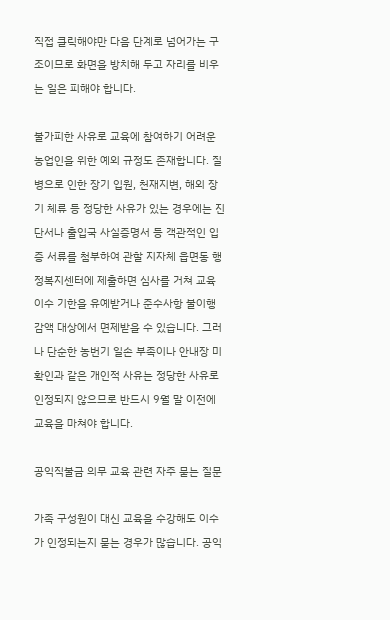직접 클릭해야만 다음 단계로 넘어가는 구조이므로 화면을 방치해 두고 자리를 비우는 일은 피해야 합니다.

불가피한 사유로 교육에 참여하기 어려운 농업인을 위한 예외 규정도 존재합니다. 질병으로 인한 장기 입원, 천재지변, 해외 장기 체류 등 정당한 사유가 있는 경우에는 진단서나 출입국 사실증명서 등 객관적인 입증 서류를 첨부하여 관할 지자체 읍면동 행정복지센터에 제출하면 심사를 거쳐 교육 이수 기한을 유예받거나 준수사항 불이행 감액 대상에서 면제받을 수 있습니다. 그러나 단순한 농번기 일손 부족이나 안내장 미확인과 같은 개인적 사유는 정당한 사유로 인정되지 않으므로 반드시 9월 말 이전에 교육을 마쳐야 합니다.

공익직불금 의무 교육 관련 자주 묻는 질문

가족 구성원이 대신 교육을 수강해도 이수가 인정되는지 묻는 경우가 많습니다. 공익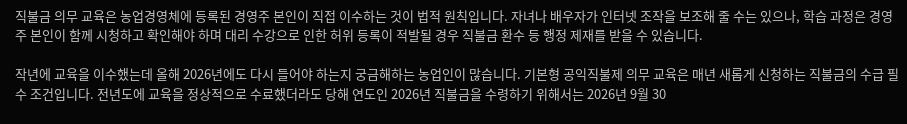직불금 의무 교육은 농업경영체에 등록된 경영주 본인이 직접 이수하는 것이 법적 원칙입니다. 자녀나 배우자가 인터넷 조작을 보조해 줄 수는 있으나, 학습 과정은 경영주 본인이 함께 시청하고 확인해야 하며 대리 수강으로 인한 허위 등록이 적발될 경우 직불금 환수 등 행정 제재를 받을 수 있습니다.

작년에 교육을 이수했는데 올해 2026년에도 다시 들어야 하는지 궁금해하는 농업인이 많습니다. 기본형 공익직불제 의무 교육은 매년 새롭게 신청하는 직불금의 수급 필수 조건입니다. 전년도에 교육을 정상적으로 수료했더라도 당해 연도인 2026년 직불금을 수령하기 위해서는 2026년 9월 30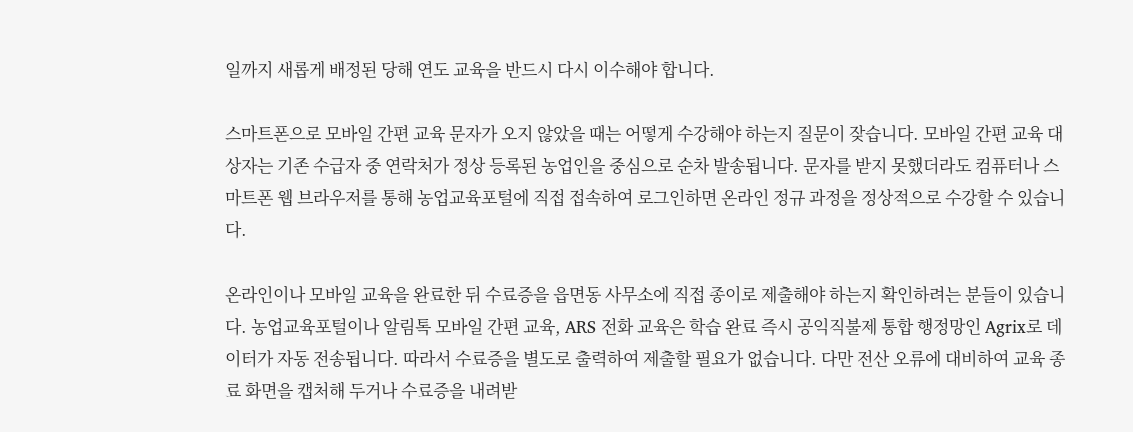일까지 새롭게 배정된 당해 연도 교육을 반드시 다시 이수해야 합니다.

스마트폰으로 모바일 간편 교육 문자가 오지 않았을 때는 어떻게 수강해야 하는지 질문이 잦습니다. 모바일 간편 교육 대상자는 기존 수급자 중 연락처가 정상 등록된 농업인을 중심으로 순차 발송됩니다. 문자를 받지 못했더라도 컴퓨터나 스마트폰 웹 브라우저를 통해 농업교육포털에 직접 접속하여 로그인하면 온라인 정규 과정을 정상적으로 수강할 수 있습니다.

온라인이나 모바일 교육을 완료한 뒤 수료증을 읍면동 사무소에 직접 종이로 제출해야 하는지 확인하려는 분들이 있습니다. 농업교육포털이나 알림톡 모바일 간편 교육, ARS 전화 교육은 학습 완료 즉시 공익직불제 통합 행정망인 Agrix로 데이터가 자동 전송됩니다. 따라서 수료증을 별도로 출력하여 제출할 필요가 없습니다. 다만 전산 오류에 대비하여 교육 종료 화면을 캡처해 두거나 수료증을 내려받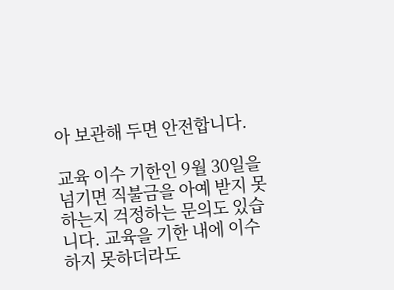아 보관해 두면 안전합니다.

교육 이수 기한인 9월 30일을 넘기면 직불금을 아예 받지 못하는지 걱정하는 문의도 있습니다. 교육을 기한 내에 이수하지 못하더라도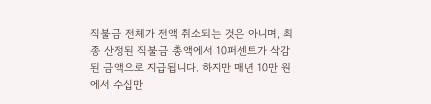직불금 전체가 전액 취소되는 것은 아니며, 최종 산정된 직불금 총액에서 10퍼센트가 삭감된 금액으로 지급됩니다. 하지만 매년 10만 원에서 수십만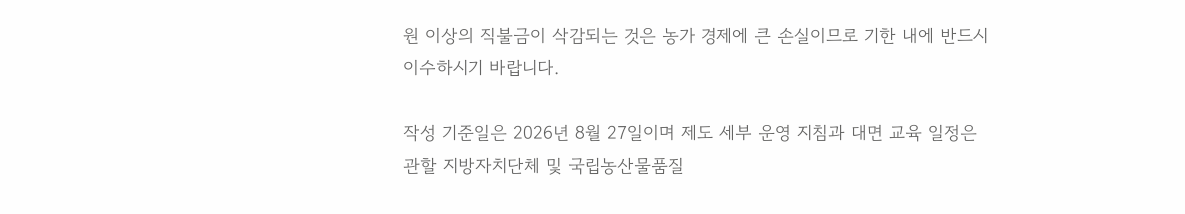원 이상의 직불금이 삭감되는 것은 농가 경제에 큰 손실이므로 기한 내에 반드시 이수하시기 바랍니다.

작성 기준일은 2026년 8월 27일이며 제도 세부 운영 지침과 대면 교육 일정은 관할 지방자치단체 및 국립농산물품질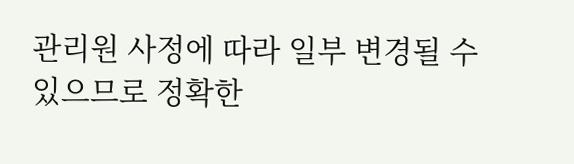관리원 사정에 따라 일부 변경될 수 있으므로 정확한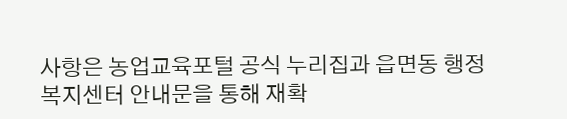사항은 농업교육포털 공식 누리집과 읍면동 행정복지센터 안내문을 통해 재확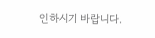인하시기 바랍니다.